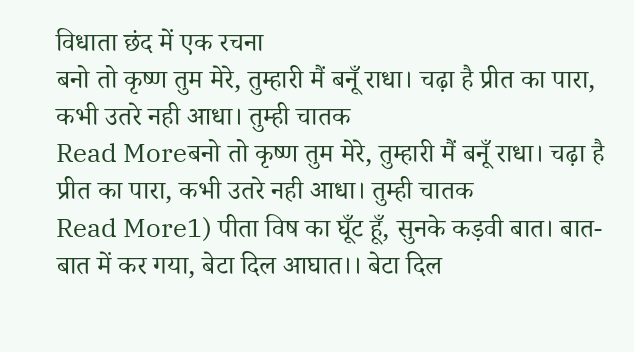विधाता छंद में एक रचना
बनो तो कृष्ण तुम मेरे, तुम्हारी मैं बनूँ राधा। चढ़ा है प्रीत का पारा, कभी उतरे नही आधा। तुम्ही चातक
Read Moreबनो तो कृष्ण तुम मेरे, तुम्हारी मैं बनूँ राधा। चढ़ा है प्रीत का पारा, कभी उतरे नही आधा। तुम्ही चातक
Read More1) पीता विष का घूँट हूँ, सुनके कड़वी बात। बात-बात में कर गया, बेटा दिल आघात।। बेटा दिल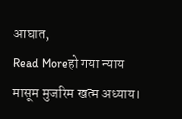आघात,
Read Moreहो गया न्याय मासूम मुजरिम खत्म अध्याय।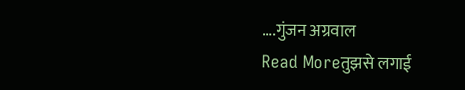….गुंजन अग्रवाल
Read Moreतुझसे लगाई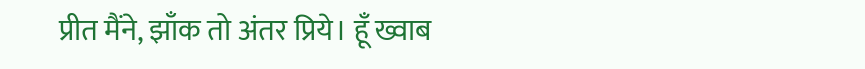प्रीत मैंने, झाँक तो अंतर प्रिये। हूँ ख्वाब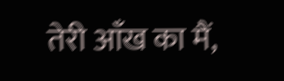तेरी आँख का मैं,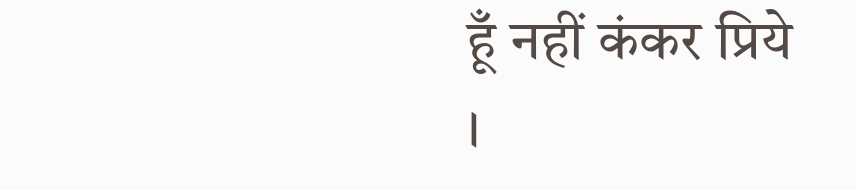हूँ नहीं कंकर प्रिये ।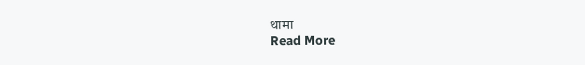थामा
Read More